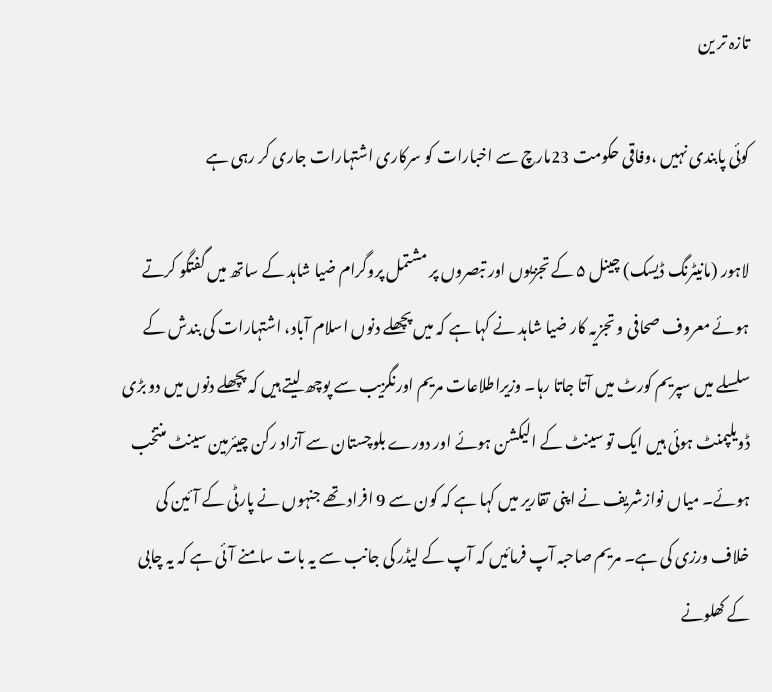تازہ تر ین

کوئی پابندی نہیں ،وفاقی حکومت 23مارچ سے اخبارات کو سرکاری اشتہارات جاری کر رہی ہے

لاہور (مانیٹرنگ ڈیسک) چینل ۵ کے تجزیوں اور تبصروں پر مشتمل پروگرام ضیا شاہد کے ساتھ میں گفتگو کرتے ہوئے معروف صحافی و تجزیہ کار ضیا شاہد نے کہا ہے کہ میں پچھلے دنوں اسلام آباد، اشتہارات کی بندش کے سلسلے میں سپریم کورٹ میں آتا جاتا رہا۔ وزیراطلاعات مریم اورنگزیب سے پوچھ لیتے ہیں کہ پچھلے دنوں میں دو بڑی ڈویلپمنٹ ہوئی ہیں ایک تو سینٹ کے الیکشن ہوئے اور دورے بلوچستان سے آزاد رکن چیئرمین سینٹ منتخب ہوئے۔ میاں نوازشریف نے اپنی تقاریر میں کہا ہے کہ کون سے 9 افراد تھے جنہوں نے پارٹی کے آئین کی خلاف ورزی کی ہے۔ مریم صاحبہ آپ فرمائیں کہ آپ کے لیڈر کی جانب سے یہ بات سامنے آئی ہے کہ یہ چابی کے کھلونے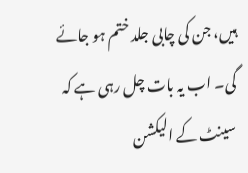ہیں، جن کی چابی جلد ختم ہو جائے گی۔ اب یہ بات چل رہی ہے کہ سینٹ کے الیکشن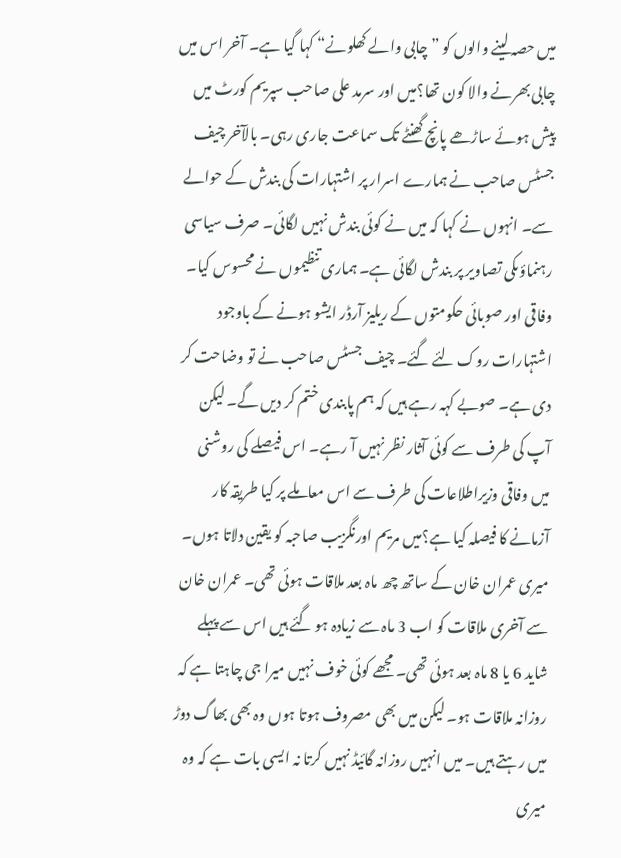میں حصہ لینے والوں کو ”چابی والے کھلونے“ کہا گیا ہے۔ آخر اس میں چابی بھرنے والا کون تھا؟میں اور سرمد علی صاحب سپریم کورٹ میں پیش ہوئے ساڑھے پانچ گھنٹے تک سماعت جاری رہی۔ بالآخر چیف جسٹس صاحب نے ہمارے اسرار پر اشتہارات کی بندش کے حوالے سے۔ انہوں نے کہا کہ میں نے کوئی بندش نہیں لگائی۔ صرف سیاسی رہنماؤںکی تصاویر پر بندش لگائی ہے۔ ہماری تنظیموں نے محسوس کیا۔ وفاقی اور صوبائی حکومتوں کے ریلیز آرڈر ایشو ہونے کے باوجود اشتہارات روک لئے گئے۔ چیف جسٹس صاحب نے تو وضاحت کر دی ہے۔ صوبے کہہ رہے ہیں کہ ہم پابندی ختم کر دیں گے۔ لیکن آپ کی طرف سے کوئی آثار نظر نہیں آ رہے۔ اس فیصلے کی روشنی میں وفاقی وزیراطلاعات کی طرف سے اس معاملے پر کیا طریقہ کار آزمانے کا فیصلہ کیا ہے؟میں مریم اورنگزیب صاحبہ کو یقین دلاتا ہوں۔ میری عمران خان کے ساتھ چھ ماہ بعد ملاقات ہوئی تھی۔ عمران خان سے آخری ملاقات کو اب 3 ماہ سے زیادہ ہو گئے ہیں اس سے پہلے شاید 6 یا 8 ماہ بعد ہوئی تھی۔ مجھے کوئی خوف نہیں میرا جی چاہتا ہے کہ روزانہ ملاقات ہو۔ لیکن میں بھی مصروف ہوتا ہوں وہ بھی بھاگ دوڑ میں رہتے ہیں۔ میں انہیں روزانہ گائیڈ نہیں کرتا نہ ایسی بات ہے کہ وہ میری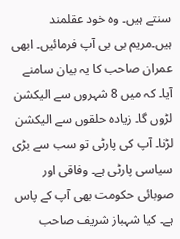سنتے ہیں۔ وہ خود عقلمند ہیں۔مریم بی بی آپ فرمائیں۔ ابھی عمران صاحب کا یہ بیان سامنے آیا۔ کہ میں 8 شہروں سے الیکشن لڑوں گا۔ زیادہ حلقوں سے الیکشن لڑنا۔ آپ کی پارٹی تو سب سے بڑی سیاسی پارٹی ہے۔ وفاقی اور صوبائی حکومت بھی آپ کے پاس ہے۔ کیا شہباز شریف صاحب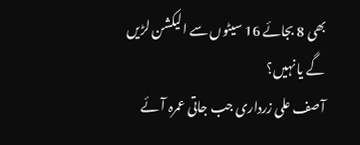بھی 8 بجائے 16 سیٹوں سے الیکشن لڑیں گے یا نہیں؟
آصف علی زرداری جب جاتی عمرہ آئے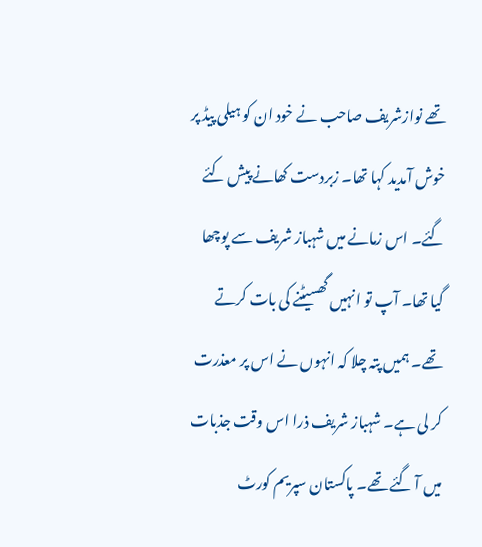تھے نوازشریف صاحب نے خود ان کو ہیلی پیڈ پر خوش آمدید کہا تھا۔ زبردست کھانے پیش کئے گئے۔ اس زمانے میں شہباز شریف سے پوچھا گیا تھا۔ آپ تو انہیں گھسیٹنے کی بات کرتے تھے۔ ہمیں پتہ چلا کہ انہوں نے اس پر معذرت کر لی ہے۔ شہباز شریف ذرا اس وقت جذبات میں آ گئے تھے۔ پاکستان سپریم کورٹ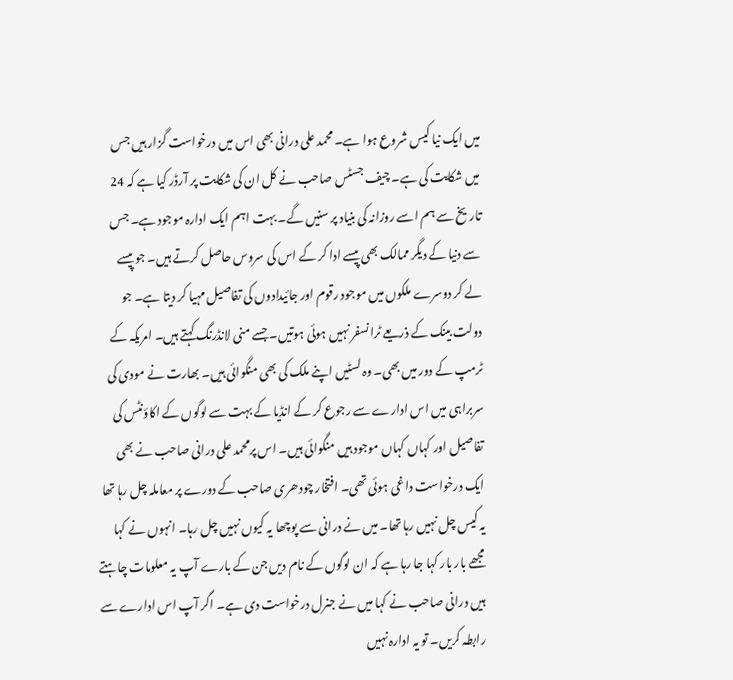میں ایک نیا کیس شروع ہوا ہے۔ محمد علی درانی بھی اس میں درخواست گزار ہیں جس میں شکایت کی ہے۔ چیف جسٹس صاحب نے کل ان کی شکایت پر آرڈر کیا ہے کہ 24 تاریخ سے ہم اسے روزانہ کی بنیاد پر سنیں گے۔ بہت اہم ایک ادارہ موجود ہے۔ جس سے دنیا کے دیگر ممالک بھی پیسے ادا کر کے اس کی سروس حاصل کرتے ہیں۔ جو پیسے لے کر دوسرے ملکوں میں موجود رقوم اور جائیدادوں کی تفاصیل مہیا کر دیتا ہے۔ جو دولت بینک کے ذریعے ٹرانسفر نہیں ہوئی ہوتیں۔ جسے منی لانڈرنگ کہتے ہیں۔ امریکہ کے ٹرمپ کے دور میں بھی۔ وہ لسٹیں اپنے ملک کی بھی منگوائی ہیں۔ بھارت نے مودی کی سربراہی میں اس ادارے سے رجوع کر کے انڈیا کے بہت سے لوگوں کے اکاؤنٹس کی تفاصیل اور کہاں کہاں موجود ہیں منگوائی ہیں۔ اس پرمحمد علی درانی صاحب نے بھی ایک درخواست داغی ہوئی تھی۔ افتخار چودھری صاحب کے دورے پر معاملہ چل رہا تھا یہ کیس چل نہیں رہا تھا۔ میں نے درانی سے پوچھا یہ کیوں نہیں چل رہا۔ انہوں نے کہا مجھے بار بار کہا جا رہا ہے کہ ان لوگوں کے نام دیں جن کے بارے آپ یہ معلومات چاہتے ہیں درانی صاحب نے کہا میں نے جنرل درخواست دی ہے۔ اگر آپ اس ادارے سے رابطہ کریں۔ تو یہ ادارہ نہیں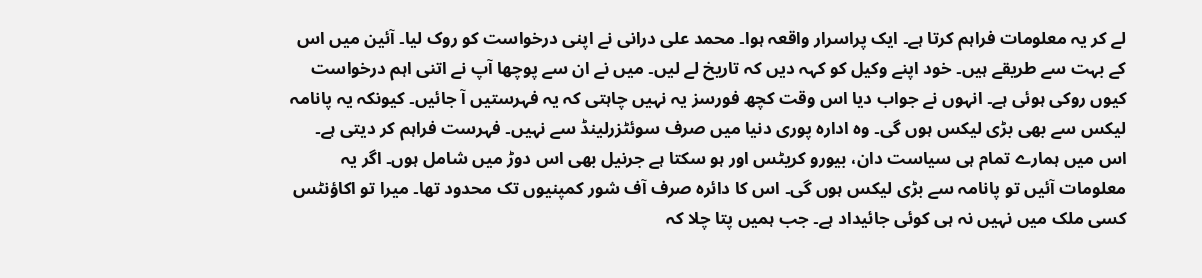لے کر یہ معلومات فراہم کرتا ہے۔ ایک پراسرار واقعہ ہوا۔ محمد علی درانی نے اپنی درخواست کو روک لیا۔ آئین میں اس کے بہت سے طریقے ہیں۔ خود اپنے وکیل کو کہہ دیں کہ تاریخ لے لیں۔ میں نے ان سے پوچھا آپ نے اتنی اہم درخواست کیوں روکی ہوئی ہے۔ انہوں نے جواب دیا اس وقت کچھ فورسز یہ نہیں چاہتی کہ یہ فہرستیں آ جائیں۔ کیونکہ یہ پانامہ لیکس سے بھی بڑی لیکس ہوں گی۔ وہ ادارہ پوری دنیا میں صرف سوئٹزرلینڈ سے نہیں۔ فہرست فراہم کر دیتی ہے۔ اس میں ہمارے تمام ہی سیاست دان، بیورو کریٹس اور ہو سکتا ہے جرنیل بھی اس دوڑ میں شامل ہوں۔ اگر یہ معلومات آئیں تو پانامہ سے بڑی لیکس ہوں گی۔ اس کا دائرہ صرف آف شور کمپنیوں تک محدود تھا۔ میرا تو اکاؤنٹس کسی ملک میں نہیں نہ ہی کوئی جائیداد ہے۔ جب ہمیں پتا چلا کہ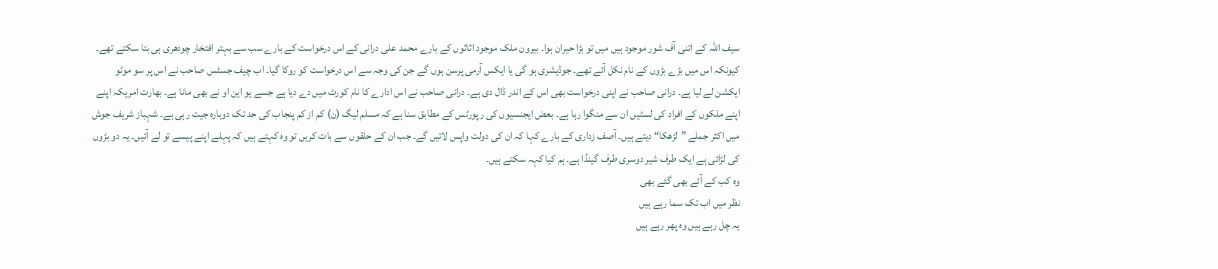سیف اللہ کے اتنی آف شور موجود ہیں میں تو بڑا حیران ہوا۔ بیرون ملک موجود اثاثوں کے بارے محمد علی درانی کے اس درخواست کے بارے سب سے بہتر افتخار چودھری ہی بتا سکتے تھے۔ کیونکہ اس میں بڑے بڑوں کے نام نکل آئے تھے۔ جوڈیشری ہو گی یا ایکس آرمی پرسن ہوں گے جن کی وجہ سے اس درخواست کو روکا گیا۔ اب چیف جسٹس صاحب نے اس پر سو موٹو ایکشن لے لیا ہے۔ درانی صاحب نے اپنی درخواست بھی اس کے اندر ڈال دی ہے۔ درانی صاحب نے اس ادارے کا نام کورٹ میں دے دیا ہے جسے یو این او نے بھی مانا ہے۔ بھارت امریکہ اپنے اپنے ملکوں کے افراد کی لسٹیں ان سے منگوا رہا ہے۔ بعض ایجنسیوں کی رپورٹس کے مطابق سنا ہے کہ مسلم لیگ (ن) کم از کم پنجاب کی حد تک دوبارہ جیت رہی ہے۔ شہباز شریف جوش میں اکثر جملے ”لڑھکا“ دیتے ہیں۔ آصف زداری کے بارے کہا کہ ان کی دولت واپس لائیں گے۔ جب ان کے حلقوں سے بات کریں تو وہ کہتے ہیں کہ پہلے اپنے پیسے تو لے آئیں۔ یہ دو بڑوں کی لڑائی ہے ایک طرف شیر دوسری طرف گینڈا ہے۔ ہم کیا کہہ سکتے ہیں۔
وہ کب کے آئے بھی گئے بھی
نظر میں اب تک سما رہے ہیں
یہ چل رہے ہیں وہ پھر رہے ہیں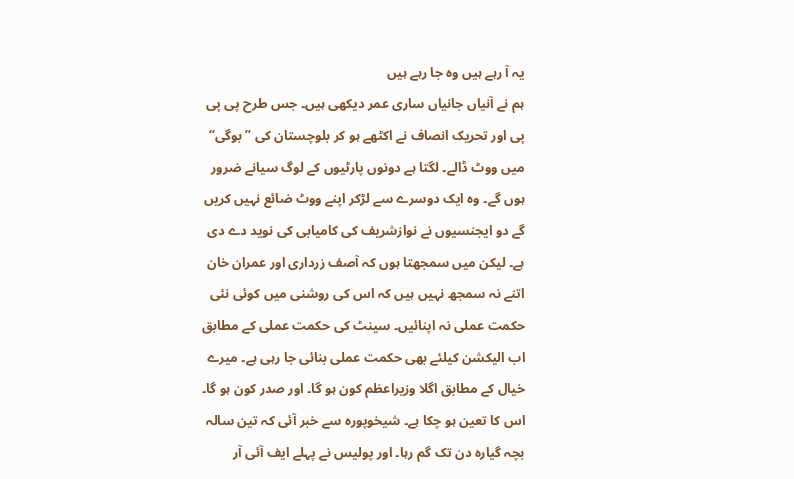یہ آ رہے ہیں وہ جا رہے ہیں
ہم نے آنیاں جانیاں ساری عمر دیکھی ہیں۔ جس طرح پی پی پی اور تحریک انصاف نے اکٹھے ہو کر بلوچستان کی ”بوگی“ میں ووٹ ڈالے۔ لگتا ہے دونوں پارٹیوں کے لوگ سیانے ضرور ہوں گے۔ وہ ایک دوسرے سے لڑکر اپنے ووٹ ضائع نہیں کریں گے دو ایجنسیوں نے نوازشریف کی کامیابی کی نوید دے دی ہے۔ لیکن میں سمجھتا ہوں کہ آصف زرداری اور عمران خان اتنے نہ سمجھ نہیں ہیں کہ اس کی روشنی میں کوئی نئی حکمت عملی نہ اپنائیں۔ سینٹ کی حکمت عملی کے مطابق اب الیکشن کیلئے بھی حکمت عملی بنائی جا رہی ہے۔ میرے خیال کے مطابق اگلا وزیراعظم کون ہو گا۔ اور صدر کون ہو گا۔ اس کا تعین ہو چکا ہے۔ شیخوپورہ سے خبر آئی کہ تین سالہ بچہ گیارہ دن تک گم رہا۔ اور پولیس نے پہلے ایف آئی آر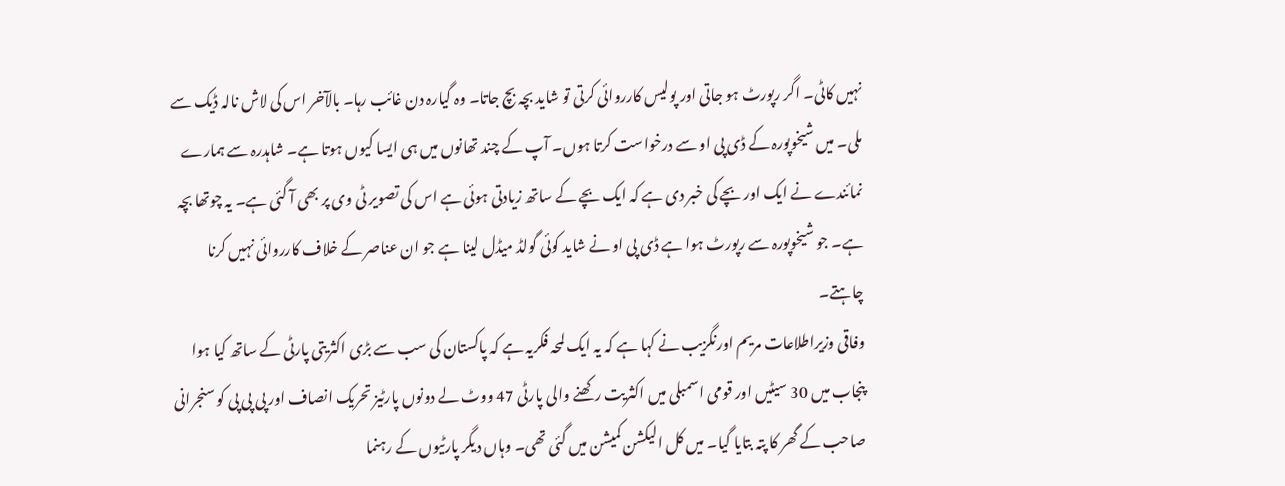نہیں کاٹی۔ اگر رپورٹ ہو جاتی اور پولیس کارروائی کرتی تو شاید بچہ بچ جاتا۔ وہ گیارہ دن غائب رہا۔ بالآخر اس کی لاش نالہ ڈیک سے ملی۔ میں شیخوپورہ کے ڈی پی او سے درخواست کرتا ہوں۔ آپ کے چند تھانوں میں ہی ایسا کیوں ہوتا ہے۔ شاہدرہ سے ہمارے نمائندے نے ایک اور بچے کی خبر دی ہے کہ ایک بچے کے ساتھ زیادتی ہوئی ہے اس کی تصویر ٹی وی پر بھی آ گئی ہے۔ یہ چوتھا بچہ ہے۔ جو شیخوپورہ سے رپورٹ ہوا ہے ڈی پی او نے شاید کوئی گولڈ میڈل لینا ہے جو ان عناصر کے خلاف کارروائی نہیں کرنا چاہتے۔
وفاقی وزیراطلاعات مریم اورنگزیب نے کہا ہے کہ یہ ایک لمحہ فکریہ ہے کہ پاکستان کی سب سے بڑی اکثریتی پارٹی کے ساتھ کیا ہوا پنجاب میں 30 سیٹیں اور قومی اسمبلی میں اکثریت رکھنے والی پارٹی 47 ووٹ لے دونوں پارٹیز تحریک انصاف اور پی پی پی کو سنجرانی صاحب کے گھر کا پتہ بتایا گیا۔ میں کل الیکشن کمیشن میں گئی تھی۔ وہاں دیگر پارٹیوں کے رہنما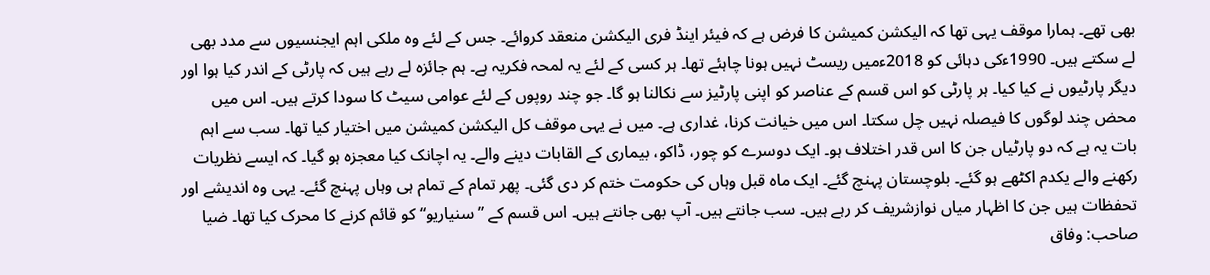بھی تھے۔ ہمارا موقف یہی تھا کہ الیکشن کمیشن کا فرض ہے کہ فیئر اینڈ فری الیکشن منعقد کروائے۔ جس کے لئے وہ ملکی اہم ایجنسیوں سے مدد بھی لے سکتے ہیں۔ 1990ءکی دہائی کو 2018ءمیں ریسٹ نہیں ہونا چاہئے تھا۔ ہر کسی کے لئے یہ لمحہ فکریہ ہے۔ ہم جائزہ لے رہے ہیں کہ پارٹی کے اندر کیا ہوا اور دیگر پارٹیوں نے کیا کیا۔ ہر پارٹی کو اس قسم کے عناصر کو اپنی پارٹیز سے نکالنا ہو گا۔ جو چند روپوں کے لئے عوامی سیٹ کا سودا کرتے ہیں۔ اس میں محض چند لوگوں کا فیصلہ نہیں چل سکتا۔ اس میں خیانت کرنا، غداری ہے۔ میں نے یہی موقف کل الیکشن کمیشن میں اختیار کیا تھا۔ سب سے اہم بات یہ ہے کہ دو پارٹیاں جن کا اس قدر اختلاف ہو۔ ایک دوسرے کو چور، ڈاکو، بیماری کے القابات دینے والے۔ یہ اچانک کیا معجزہ ہو گیا۔ کہ ایسے نظریات رکھنے والے یکدم اکٹھے ہو گئے۔ بلوچستان پہنچ گئے۔ ایک ماہ قبل وہاں کی حکومت ختم کر دی گئی۔ پھر تمام کے تمام ہی وہاں پہنچ گئے۔ یہی وہ اندیشے اور تحفظات ہیں جن کا اظہار میاں نوازشریف کر رہے ہیں۔ سب جانتے ہیں۔ آپ بھی جانتے ہیں۔ اس قسم کے ”سنیاریو“ کو قائم کرنے کا محرک کیا تھا۔ ضیا صاحب: وفاق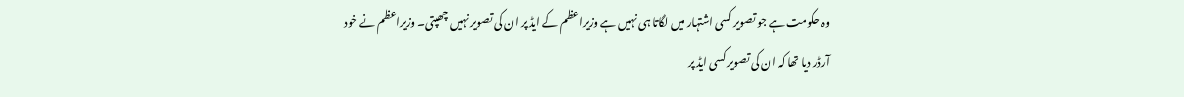وہ حکومت ہے جو تصویر کسی اشتہار میں لگاتا ہی نہیں ہے وزیراعظم کے ایڈ پر ان کی تصویر نہیں چھپتی۔ وزیراعظم نے خود آرڈر دیا تھا کہ ان کی تصویر کسی ایڈ پر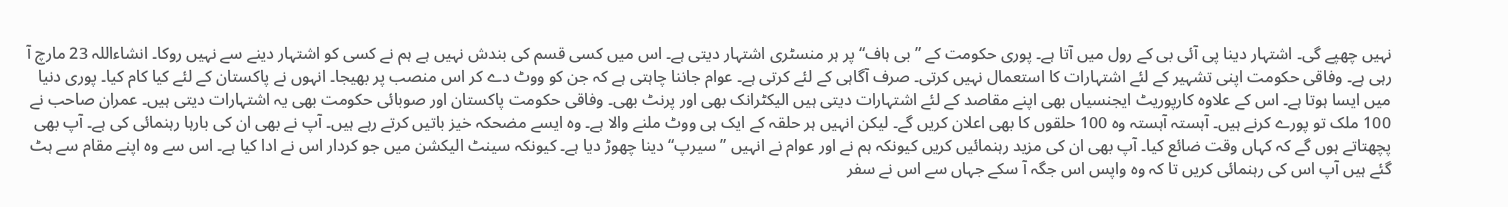نہیں چھپے گی۔ اشتہار دینا پی آئی بی کے رول میں آتا ہے۔ پوری حکومت کے ”بی ہاف“ پر ہر منسٹری اشتہار دیتی ہے۔ اس میں کسی قسم کی بندش نہیں ہے ہم نے کسی کو اشتہار دینے سے نہیں روکا۔ انشاءاللہ 23 مارچ آ رہی ہے۔ وفاقی حکومت اپنی تشہیر کے لئے اشتہارات کا استعمال نہیں کرتی۔ صرف آگاہی کے لئے کرتی ہے۔ عوام جاننا چاہتی ہے کہ جن کو ووٹ دے کر اس منصب پر بھیجا۔ انہوں نے پاکستان کے لئے کیا کام کیا۔ پوری دنیا میں ایسا ہوتا ہے۔ اس کے علاوہ کارپوریٹ ایجنسیاں بھی اپنے مقاصد کے لئے اشتہارات دیتی ہیں الیکٹرانک بھی اور پرنٹ بھی۔ وفاقی حکومت پاکستان اور صوبائی حکومت بھی یہ اشتہارات دیتی ہیں۔ عمران صاحب نے 100 ملک تو پورے کرنے ہیں۔ آہستہ آہستہ وہ 100 حلقوں کا بھی اعلان کریں گے۔ لیکن انہیں ہر حلقہ کے ایک ہی ووٹ ملنے والا ہے۔ وہ ایسے مضحکہ خیز باتیں کرتے رہے ہیں۔ آپ نے بھی ان کی بارہا رہنمائی کی ہے۔ آپ بھی پچھتاتے ہوں گے کہ کہاں وقت ضائع کیا۔ آپ بھی ان کی مزید رہنمائیں کریں کیونکہ ہم نے اور عوام نے انہیں ”سیرپ“ دینا چھوڑ دیا ہے۔ کیونکہ سینٹ الیکشن میں جو کردار اس نے ادا کیا ہے۔ اس سے وہ اپنے مقام سے ہٹ گئے ہیں آپ اس کی رہنمائی کریں تا کہ وہ واپس اس جگہ آ سکے جہاں سے اس نے سفر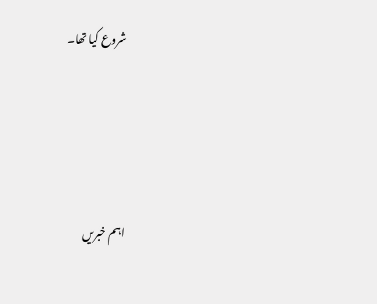شروع کیا تھا۔




اہم خبریں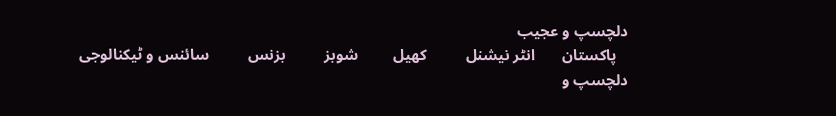دلچسپ و عجیب
   پاکستان       انٹر نیشنل          کھیل         شوبز          بزنس          سائنس و ٹیکنالوجی         دلچسپ و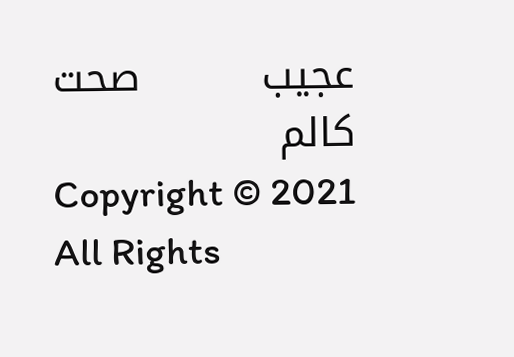عجیب         صحت        کالم
Copyright © 2021 All Rights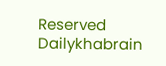Reserved Dailykhabrain